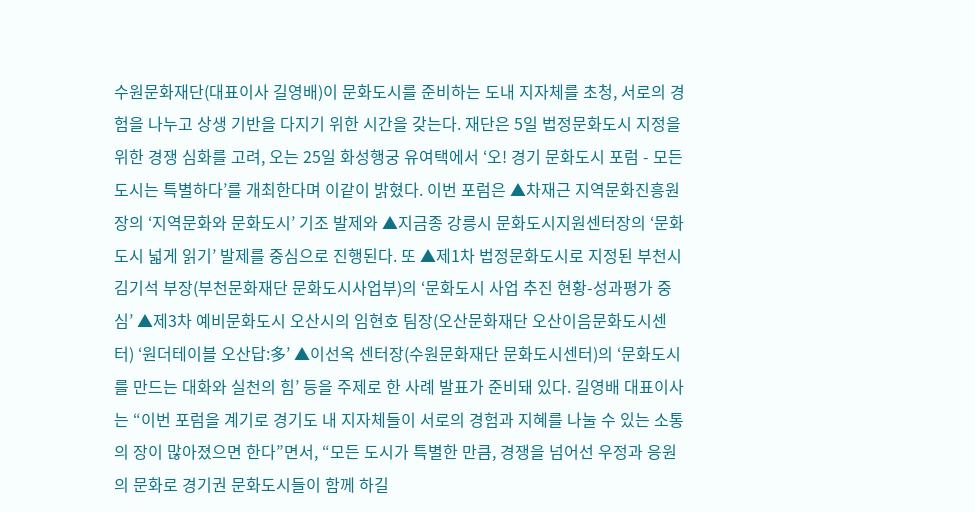수원문화재단(대표이사 길영배)이 문화도시를 준비하는 도내 지자체를 초청, 서로의 경험을 나누고 상생 기반을 다지기 위한 시간을 갖는다. 재단은 5일 법정문화도시 지정을 위한 경쟁 심화를 고려, 오는 25일 화성행궁 유여택에서 ‘오! 경기 문화도시 포럼 - 모든 도시는 특별하다’를 개최한다며 이같이 밝혔다. 이번 포럼은 ▲차재근 지역문화진흥원장의 ‘지역문화와 문화도시’ 기조 발제와 ▲지금종 강릉시 문화도시지원센터장의 ‘문화도시 넓게 읽기’ 발제를 중심으로 진행된다. 또 ▲제1차 법정문화도시로 지정된 부천시 김기석 부장(부천문화재단 문화도시사업부)의 ‘문화도시 사업 추진 현황-성과평가 중심’ ▲제3차 예비문화도시 오산시의 임현호 팀장(오산문화재단 오산이음문화도시센터) ‘원더테이블 오산답:多’ ▲이선옥 센터장(수원문화재단 문화도시센터)의 ‘문화도시를 만드는 대화와 실천의 힘’ 등을 주제로 한 사례 발표가 준비돼 있다. 길영배 대표이사는 “이번 포럼을 계기로 경기도 내 지자체들이 서로의 경험과 지혜를 나눌 수 있는 소통의 장이 많아졌으면 한다”면서, “모든 도시가 특별한 만큼, 경쟁을 넘어선 우정과 응원의 문화로 경기권 문화도시들이 함께 하길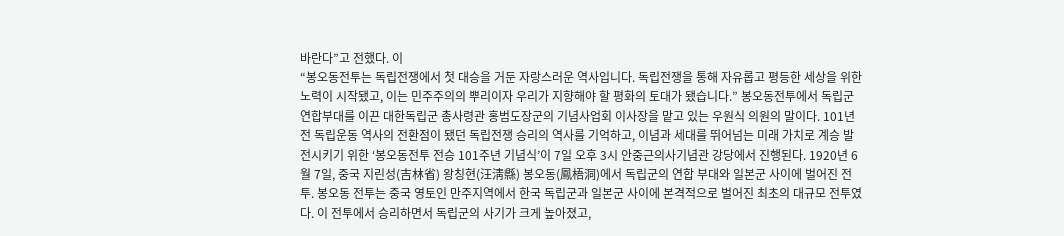바란다”고 전했다. 이
“봉오동전투는 독립전쟁에서 첫 대승을 거둔 자랑스러운 역사입니다. 독립전쟁을 통해 자유롭고 평등한 세상을 위한 노력이 시작됐고, 이는 민주주의의 뿌리이자 우리가 지향해야 할 평화의 토대가 됐습니다.” 봉오동전투에서 독립군 연합부대를 이끈 대한독립군 총사령관 홍범도장군의 기념사업회 이사장을 맡고 있는 우원식 의원의 말이다. 101년 전 독립운동 역사의 전환점이 됐던 독립전쟁 승리의 역사를 기억하고, 이념과 세대를 뛰어넘는 미래 가치로 계승 발전시키기 위한 ‘봉오동전투 전승 101주년 기념식’이 7일 오후 3시 안중근의사기념관 강당에서 진행된다. 1920년 6월 7일, 중국 지린성(吉林省) 왕칭현(汪淸縣) 봉오동(鳳梧洞)에서 독립군의 연합 부대와 일본군 사이에 벌어진 전투. 봉오동 전투는 중국 영토인 만주지역에서 한국 독립군과 일본군 사이에 본격적으로 벌어진 최초의 대규모 전투였다. 이 전투에서 승리하면서 독립군의 사기가 크게 높아졌고,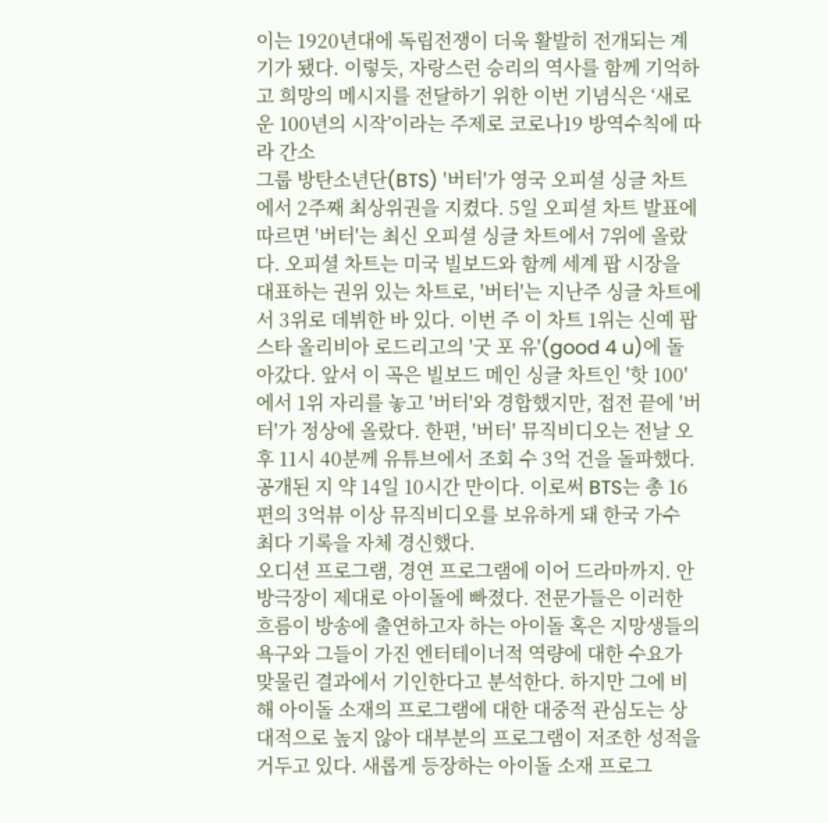이는 1920년대에 독립전쟁이 더욱 활발히 전개되는 계기가 됐다. 이렇듯, 자랑스런 승리의 역사를 함께 기억하고 희망의 메시지를 전달하기 위한 이번 기념식은 ‘새로운 100년의 시작’이라는 주제로 코로나19 방역수칙에 따라 간소
그룹 방탄소년단(BTS) '버터'가 영국 오피셜 싱글 차트에서 2주째 최상위권을 지켰다. 5일 오피셜 차트 발표에 따르면 '버터'는 최신 오피셜 싱글 차트에서 7위에 올랐다. 오피셜 차트는 미국 빌보드와 함께 세계 팝 시장을 대표하는 권위 있는 차트로, '버터'는 지난주 싱글 차트에서 3위로 데뷔한 바 있다. 이번 주 이 차트 1위는 신예 팝스타 올리비아 로드리고의 '굿 포 유'(good 4 u)에 돌아갔다. 앞서 이 곡은 빌보드 메인 싱글 차트인 '핫 100'에서 1위 자리를 놓고 '버터'와 경합했지만, 접전 끝에 '버터'가 정상에 올랐다. 한편, '버터' 뮤직비디오는 전날 오후 11시 40분께 유튜브에서 조회 수 3억 건을 돌파했다. 공개된 지 약 14일 10시간 만이다. 이로써 BTS는 총 16편의 3억뷰 이상 뮤직비디오를 보유하게 돼 한국 가수 최다 기록을 자체 경신했다.
오디션 프로그램, 경연 프로그램에 이어 드라마까지. 안방극장이 제대로 아이돌에 빠졌다. 전문가들은 이러한 흐름이 방송에 출연하고자 하는 아이돌 혹은 지망생들의 욕구와 그들이 가진 엔터테이너적 역량에 대한 수요가 맞물린 결과에서 기인한다고 분석한다. 하지만 그에 비해 아이돌 소재의 프로그램에 대한 대중적 관심도는 상대적으로 높지 않아 대부분의 프로그램이 저조한 성적을 거두고 있다. 새롭게 등장하는 아이돌 소재 프로그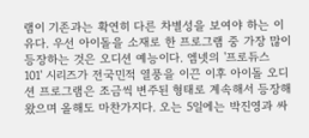램이 기존과는 확연히 다른 차별성을 보여야 하는 이유다. 우선 아이돌을 소재로 한 프로그램 중 가장 많이 등장하는 것은 오디션 예능이다. 엠넷의 '프로듀스 101' 시리즈가 전국민적 열풍을 이끈 이후 아이돌 오디션 프로그램은 조금씩 변주된 형태로 계속해서 등장해왔으며 올해도 마찬가지다. 오는 5일에는 박진영과 싸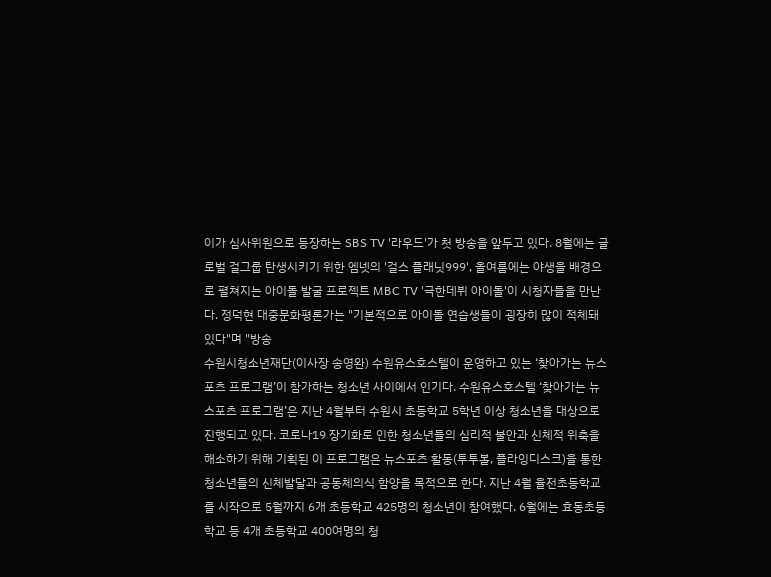이가 심사위원으로 등장하는 SBS TV '라우드'가 첫 방송을 앞두고 있다. 8월에는 글로벌 걸그룹 탄생시키기 위한 엠넷의 '걸스 플래닛999', 올여름에는 야생을 배경으로 펼쳐지는 아이돌 발굴 프로젝트 MBC TV '극한데뷔 아이돌'이 시청자들을 만난다. 정덕현 대중문화평론가는 "기본적으로 아이돌 연습생들이 굉장히 많이 적체돼있다"며 "방송
수원시청소년재단(이사장 송영완) 수원유스호스텔이 운영하고 있는 ‘찾아가는 뉴스포츠 프로그램’이 참가하는 청소년 사이에서 인기다. 수원유스호스텔 ‘찾아가는 뉴스포츠 프로그램’은 지난 4월부터 수원시 초등학교 5학년 이상 청소년을 대상으로 진행되고 있다. 코로나19 장기화로 인한 청소년들의 심리적 불안과 신체적 위축을 해소하기 위해 기획된 이 프로그램은 뉴스포츠 활동(투투볼, 플라잉디스크)을 통한 청소년들의 신체발달과 공동체의식 함양을 목적으로 한다. 지난 4월 율전초등학교를 시작으로 5월까지 6개 초등학교 425명의 청소년이 참여했다. 6월에는 효동초등학교 등 4개 초등학교 400여명의 청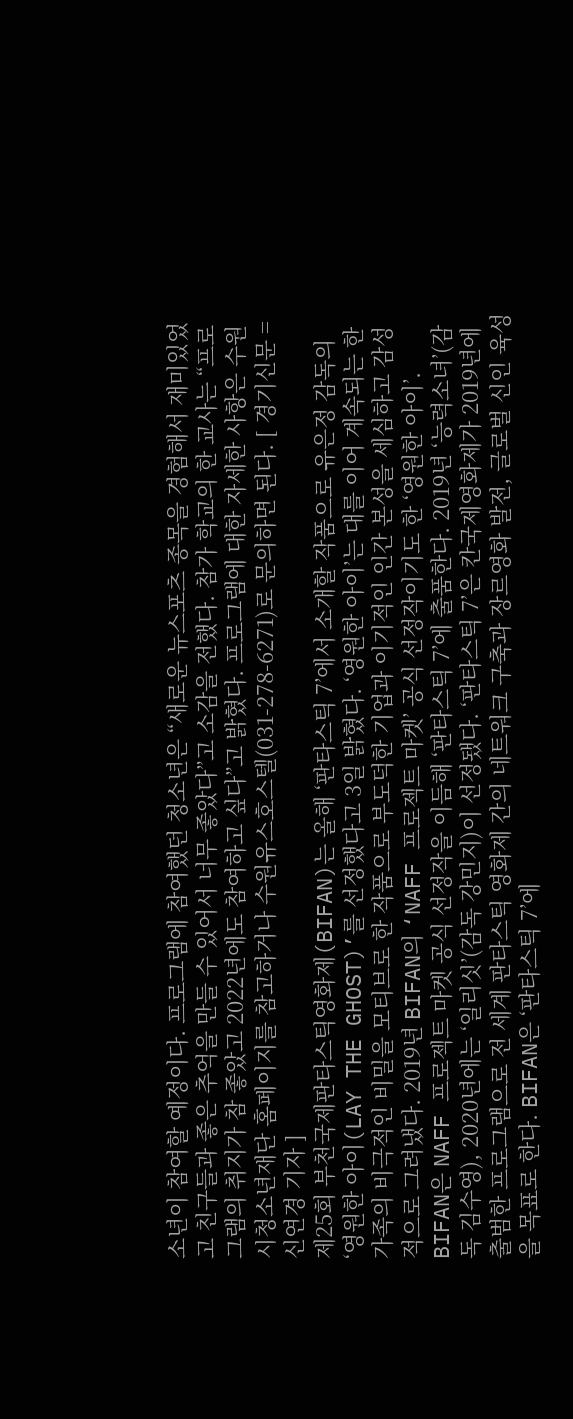소년이 참여할 예정이다. 프로그램에 참여했던 청소년은 “새로운 뉴스포츠 종목을 경험해서 재미있었고 친구들과 좋은 추억을 만들 수 있어서 너무 좋았다”고 소감을 전했다. 참가 학교의 한 교사는 “프로그램의 취지가 참 좋았고 2022년에도 참여하고 싶다”고 밝혔다. 프로그램에 대한 자세한 사항은 수원시청소년재단 홈페이지를 참고하거나 수원유스호스텔(031-278-6271)로 문의하면 된다. [ 경기신문 = 신연경 기자 ]
제25회 부천국제판타스틱영화제(BIFAN)는 올해 ‘판타스틱 7’에서 소개할 작품으로 유은정 감독의 ‘영원한 아이(LAY THE GHOST)’를 선정했다고 3일 밝혔다. ‘영원한 아이’는 대를 이어 계속되는 한 가족의 비극적인 비밀을 모티브로 한 작품으로 부도덕한 기업과 이기적인 인간 본성을 세심하고 감성적으로 그려냈다. 2019년 BIFAN의 ‘NAFF 프로젝트 마켓’ 공식 선정작이기도 한 ‘영원한 아이’. BIFAN은 NAFF 프로젝트 마켓 공식 선정작을 이듬해 ‘판타스틱 7’에 출품한다. 2019년 ‘능력소녀’(감독 김수영), 2020년에는 ‘일리싯’(감독 강민지)이 선정됐다. ‘판타스틱 7’은 칸국제영화제가 2019년에 출범한 프로그램으로 전 세계 판타스틱 영화제 간의 네트워크 구축과 장르영화 발전, 글로벌 신인 육성을 목표로 한다. BIFAN은 ‘판타스틱 7’에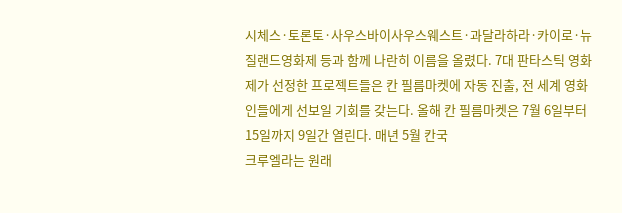시체스·토론토·사우스바이사우스웨스트·과달라하라·카이로·뉴질랜드영화제 등과 함께 나란히 이름을 올렸다. 7대 판타스틱 영화제가 선정한 프로젝트들은 칸 필름마켓에 자동 진출, 전 세계 영화인들에게 선보일 기회를 갖는다. 올해 칸 필름마켓은 7월 6일부터 15일까지 9일간 열린다. 매년 5월 칸국
크루엘라는 원래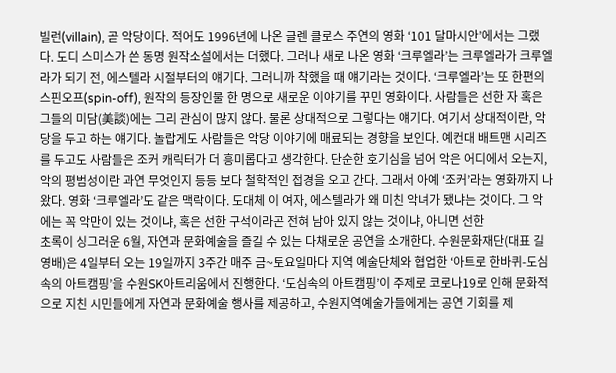빌런(villain), 곧 악당이다. 적어도 1996년에 나온 글렌 클로스 주연의 영화 ‘101 달마시안’에서는 그랬다. 도디 스미스가 쓴 동명 원작소설에서는 더했다. 그러나 새로 나온 영화 ‘크루엘라’는 크루엘라가 크루엘라가 되기 전, 에스텔라 시절부터의 얘기다. 그러니까 착했을 때 얘기라는 것이다. ‘크루엘라’는 또 한편의 스핀오프(spin-off), 원작의 등장인물 한 명으로 새로운 이야기를 꾸민 영화이다. 사람들은 선한 자 혹은 그들의 미담(美談)에는 그리 관심이 많지 않다. 물론 상대적으로 그렇다는 얘기다. 여기서 상대적이란, 악당을 두고 하는 얘기다. 놀랍게도 사람들은 악당 이야기에 매료되는 경향을 보인다. 예컨대 배트맨 시리즈를 두고도 사람들은 조커 캐릭터가 더 흥미롭다고 생각한다. 단순한 호기심을 넘어 악은 어디에서 오는지, 악의 평범성이란 과연 무엇인지 등등 보다 철학적인 접경을 오고 간다. 그래서 아예 ‘조커’라는 영화까지 나왔다. 영화 ‘크루엘라’도 같은 맥락이다. 도대체 이 여자, 에스텔라가 왜 미친 악녀가 됐냐는 것이다. 그 악에는 꼭 악만이 있는 것이냐, 혹은 선한 구석이라곤 전혀 남아 있지 않는 것이냐, 아니면 선한
초록이 싱그러운 6월, 자연과 문화예술을 즐길 수 있는 다채로운 공연을 소개한다. 수원문화재단(대표 길영배)은 4일부터 오는 19일까지 3주간 매주 금~토요일마다 지역 예술단체와 협업한 ‘아트로 한바퀴-도심속의 아트캠핑’을 수원SK아트리움에서 진행한다. ‘도심속의 아트캠핑’이 주제로 코로나19로 인해 문화적으로 지친 시민들에게 자연과 문화예술 행사를 제공하고, 수원지역예술가들에게는 공연 기회를 제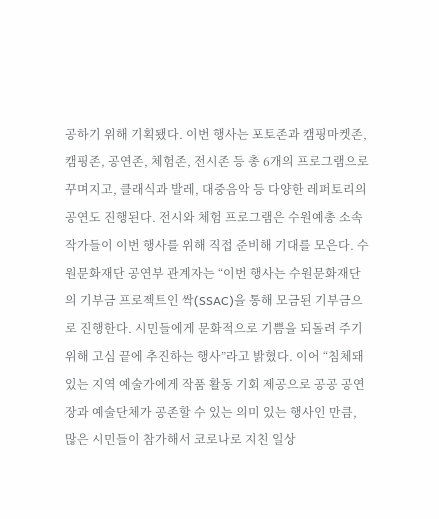공하기 위해 기획됐다. 이번 행사는 포토존과 캠핑마켓존, 캠핑존, 공연존, 체험존, 전시존 등 총 6개의 프로그램으로 꾸며지고, 클래식과 발레, 대중음악 등 다양한 레퍼토리의 공연도 진행된다. 전시와 체험 프로그램은 수원예총 소속 작가들이 이번 행사를 위해 직접 준비해 기대를 모은다. 수원문화재단 공연부 관계자는 “이번 행사는 수원문화재단의 기부금 프로젝트인 싹(SSAC)을 통해 모금된 기부금으로 진행한다. 시민들에게 문화적으로 기쁨을 되돌려 주기 위해 고심 끝에 추진하는 행사”라고 밝혔다. 이어 “침체돼 있는 지역 예술가에게 작품 활동 기회 제공으로 공공 공연장과 예술단체가 공존할 수 있는 의미 있는 행사인 만큼, 많은 시민들이 참가해서 코로나로 지친 일상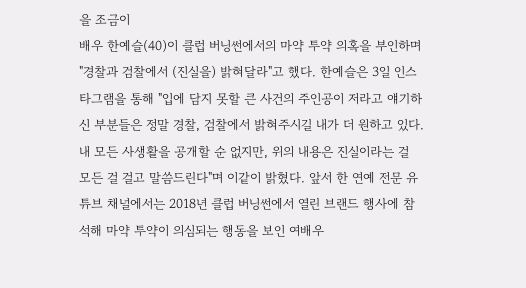을 조금이
배우 한예슬(40)이 클럽 버닝썬에서의 마약 투약 의혹을 부인하며 "경찰과 검찰에서 (진실을) 밝혀달라"고 했다. 한예슬은 3일 인스타그램을 통해 "입에 담지 못할 큰 사건의 주인공이 저라고 얘기하신 부분들은 정말 경찰, 검찰에서 밝혀주시길 내가 더 원하고 있다. 내 모든 사생활을 공개할 순 없지만, 위의 내용은 진실이라는 걸 모든 걸 걸고 말씀드린다"며 이같이 밝혔다. 앞서 한 연예 전문 유튜브 채널에서는 2018년 클럽 버닝썬에서 열린 브랜드 행사에 참석해 마약 투약이 의심되는 행동을 보인 여배우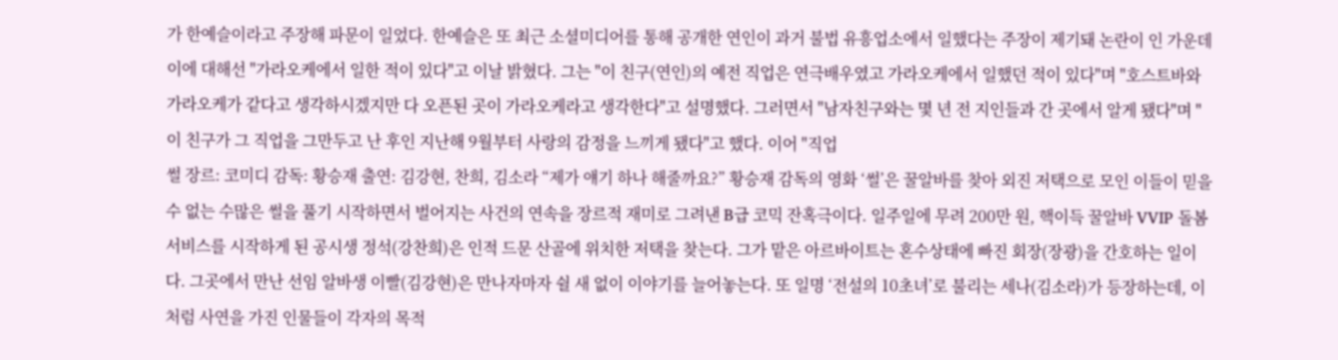가 한예슬이라고 주장해 파문이 일었다. 한예슬은 또 최근 소셜미디어를 통해 공개한 연인이 과거 불법 유흥업소에서 일했다는 주장이 제기돼 논란이 인 가운데 이에 대해선 "가라오케에서 일한 적이 있다"고 이날 밝혔다. 그는 "이 친구(연인)의 예전 직업은 연극배우였고 가라오케에서 일했던 적이 있다"며 "호스트바와 가라오케가 같다고 생각하시겠지만 다 오픈된 곳이 가라오케라고 생각한다"고 설명했다. 그러면서 "남자친구와는 몇 년 전 지인들과 간 곳에서 알게 됐다"며 "이 친구가 그 직업을 그만두고 난 후인 지난해 9월부터 사랑의 감정을 느끼게 됐다"고 했다. 이어 "직업
썰 장르: 코미디 감독: 황승재 출연: 김강현, 찬희, 김소라 “제가 얘기 하나 해줄까요?” 황승재 감독의 영화 ‘썰’은 꿀알바를 찾아 외진 저택으로 모인 이들이 믿을 수 없는 수많은 썰을 풀기 시작하면서 벌어지는 사건의 연속을 장르적 재미로 그려낸 B급 코믹 잔혹극이다. 일주일에 무려 200만 원, 핵이득 꿀알바 VVIP 돌봄 서비스를 시작하게 된 공시생 정석(강찬희)은 인적 드문 산골에 위치한 저택을 찾는다. 그가 맡은 아르바이트는 혼수상태에 빠진 회장(장광)을 간호하는 일이다. 그곳에서 만난 선임 알바생 이빨(김강현)은 만나자마자 쉴 새 없이 이야기를 늘어놓는다. 또 일명 ‘전설의 10초녀’로 불리는 세나(김소라)가 등장하는데, 이처럼 사연을 가진 인물들이 각자의 목적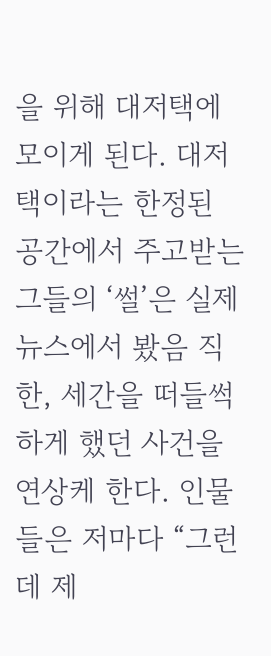을 위해 대저택에 모이게 된다. 대저택이라는 한정된 공간에서 주고받는 그들의 ‘썰’은 실제 뉴스에서 봤음 직한, 세간을 떠들썩하게 했던 사건을 연상케 한다. 인물들은 저마다 “그런데 제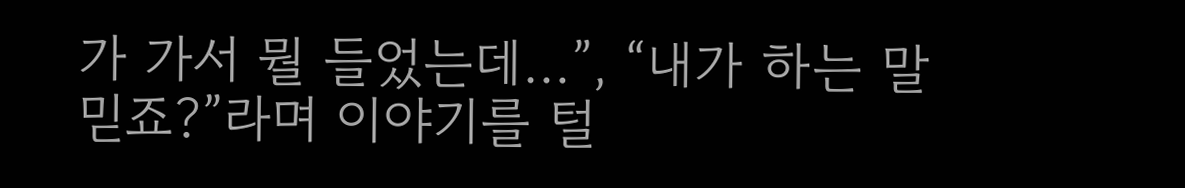가 가서 뭘 들었는데…”, “내가 하는 말 믿죠?”라며 이야기를 털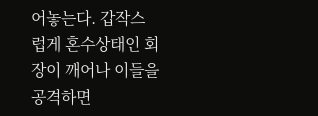어놓는다. 갑작스럽게 혼수상태인 회장이 깨어나 이들을 공격하면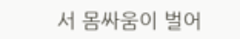서 몸싸움이 벌어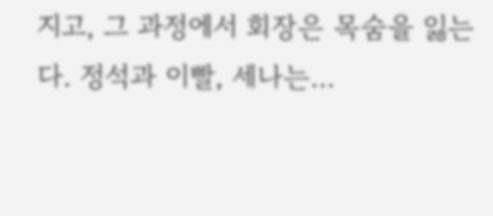지고, 그 과정에서 회장은 목숨을 잃는다. 정석과 이빨, 세나는…